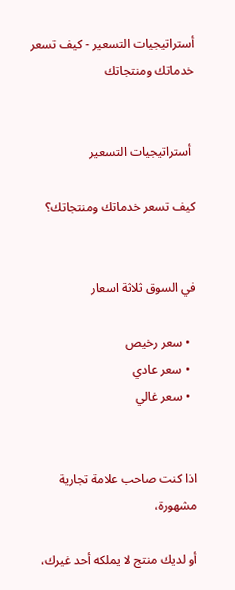أستراتيجيات التسعير - كيف تسعر خدماتك ومنتجاتك


 أستراتيجيات التسعير

كيف تسعر خدماتك ومنتجاتك؟


في السوق ثلاثة اسعار

  • سعر رخيص
  • سعر عادي
  • سعر غالي


اذا كنت صاحب علامة تجارية مشهورة،

أو لديك منتج لا يملكه أحد غيرك،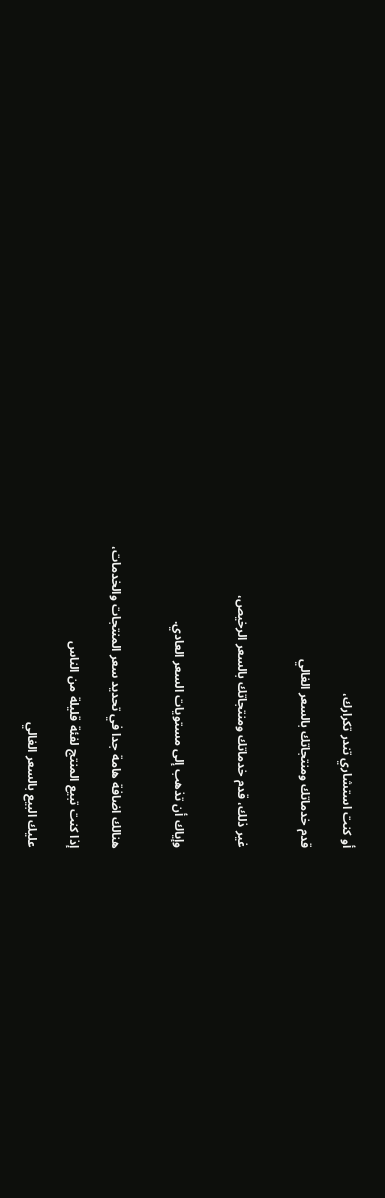أو كنت استشاري تندر تكرارك،

قدم خدماتك ومنتجاتك بالسعر الغالي


غير ذلك، قدم خدماتك ومنتجاتك بالسعر الرخيص،


وإياك أن تذهب إلى مستويات السعر العادي.


هنالك اضافة هامة جدا في تحديد سعر المنتجات والخدمات،

إذا كنت تبيع المنتج لفئة قليلة من الناس

عليك البيع بالسعر الغالي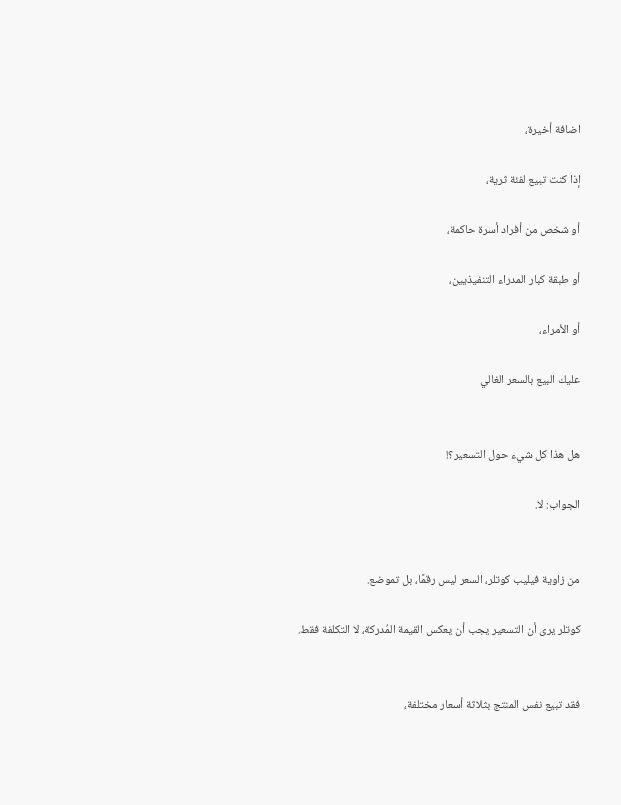اضافة أخيرة،

إذا كنت تبيع لفئة ثرية،

أو شخص من أفراد أسرة حاكمة،

أو طبقة كبار المدراء التنفيذيين،

أو الأمراء،

عليك البيع بالسعر الغالي


هل هذا كل شيء حول التسعير؟!

الجواب: لا.


من زاوية فيليب كوتلر، السعر ليس رقمًا، بل تموضع.

كوتلر يرى أن التسعير يجب أن يعكس القيمة المُدركة، لا التكلفة فقط.


فقد تبيع نفس المنتج بثلاثة أسعار مختلفة،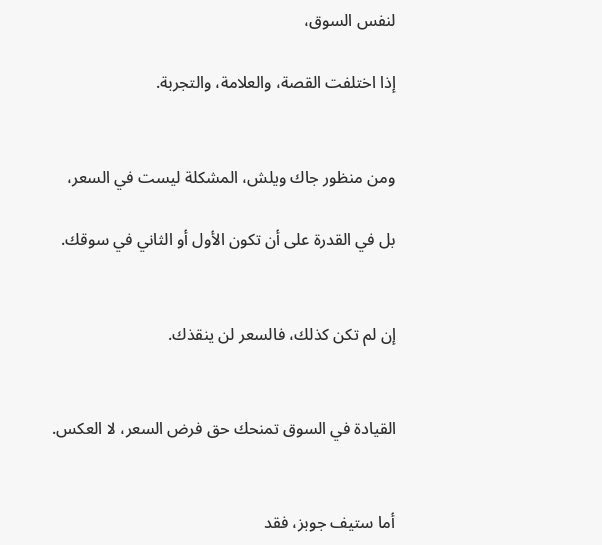لنفس السوق،

إذا اختلفت القصة، والعلامة، والتجربة.


ومن منظور جاك ويلش، المشكلة ليست في السعر،

بل في القدرة على أن تكون الأول أو الثاني في سوقك.


إن لم تكن كذلك، فالسعر لن ينقذك.


القيادة في السوق تمنحك حق فرض السعر، لا العكس.


أما ستيف جوبز، فقد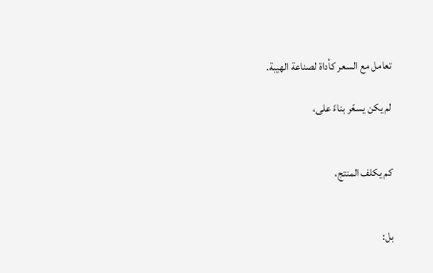تعامل مع السعر كأداة لصناعة الهيبة.

لم يكن يسعّر بناءً على،


كم يكلف المنتج،


بل: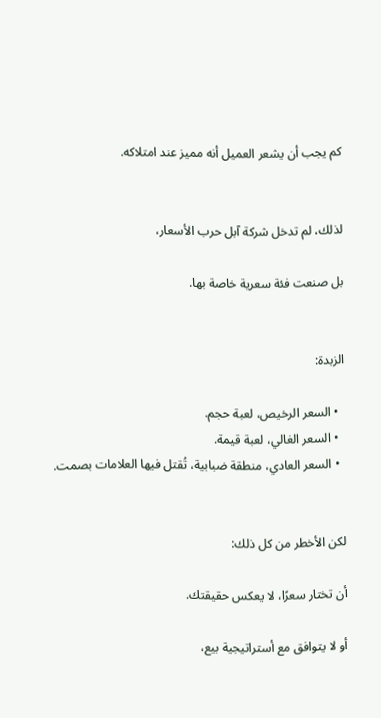كم يجب أن يشعر العميل أنه مميز عند امتلاكه.


لذلك، لم تدخل شركة آبل حرب الأسعار،

بل صنعت فئة سعرية خاصة بها.


الزبدة:

  • السعر الرخيص، لعبة حجم.
  • السعر الغالي، لعبة قيمة.
  • السعر العادي، منطقة ضبابية، تُقتل فيها العلامات بصمت.


لكن الأخطر من كل ذلك:

أن تختار سعرًا، لا يعكس حقيقتك.

أو لا يتوافق مع أستراتيجية بيع،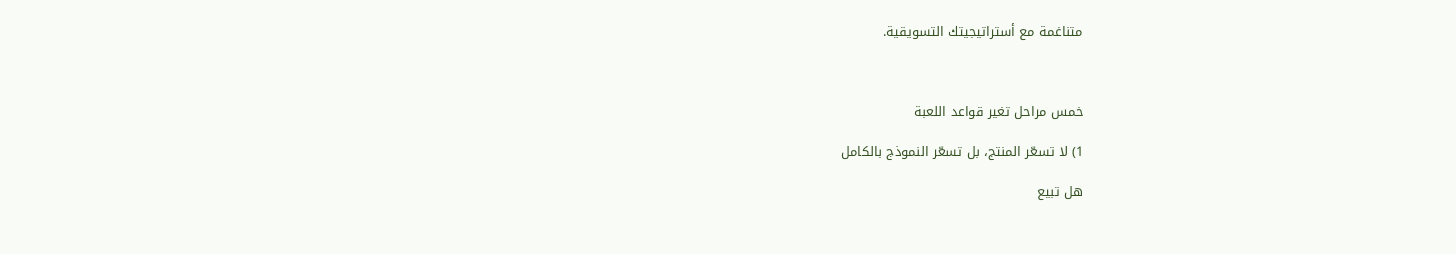متناغمة مع أستراتيجيتك التسويقية.



خمس مراحل تغير قواعد اللعبة

1) لا تسعّر المنتج، بل تسعّر النموذج بالكامل

هل تبيع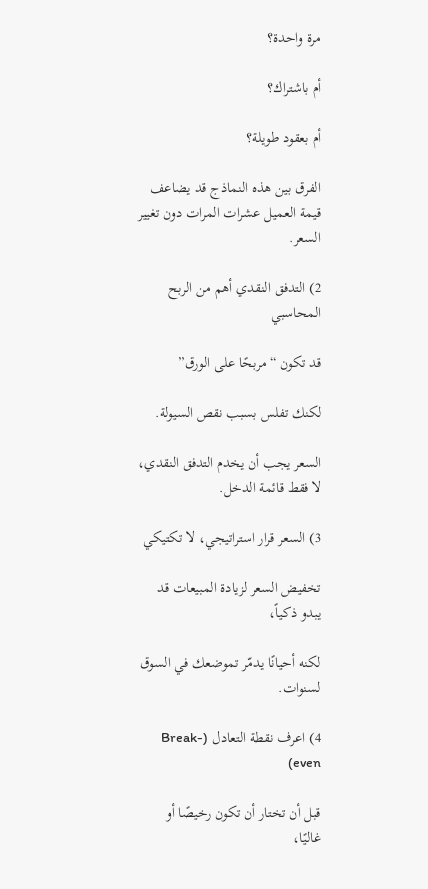مرة واحدة؟

أم باشتراك؟

أم بعقود طويلة؟

الفرق بين هذه النماذج قد يضاعف قيمة العميل عشرات المرات دون تغيير السعر.

2) التدفق النقدي أهم من الربح المحاسبي

قد تكون “مربحًا على الورق”

لكنك تفلس بسبب نقص السيولة.

السعر يجب أن يخدم التدفق النقدي، لا فقط قائمة الدخل.

3) السعر قرار استراتيجي، لا تكتيكي

تخفيض السعر لزيادة المبيعات قد يبدو ذكياً،

لكنه أحيانًا يدمّر تموضعك في السوق لسنوات.

4) اعرف نقطة التعادل (Break-even)

قبل أن تختار أن تكون رخيصًا أو غاليًا،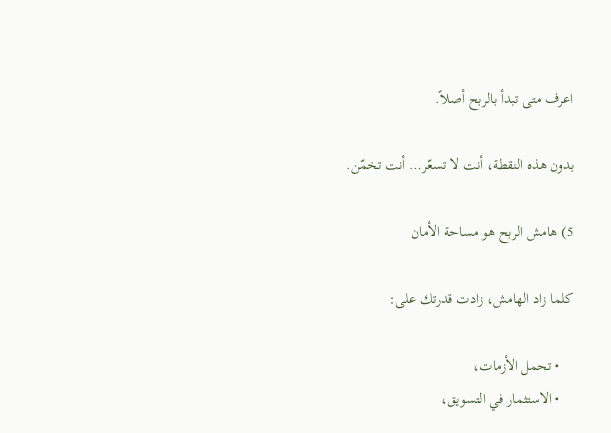اعرف متى تبدأ بالربح أصلاً.

بدون هذه النقطة، أنت لا تسعّر… أنت تخمّن.

5) هامش الربح هو مساحة الأمان

كلما زاد الهامش، زادت قدرتك على:

    • تحمل الأزمات،
    • الاستثمار في التسويق،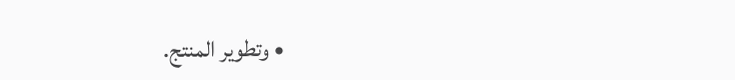• وتطوير المنتج.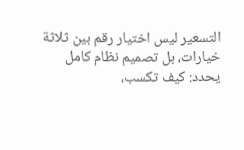التسعير ليس اختيار رقم بين ثلاثة خيارات، بل تصميم نظام كامل يحدد: كيف تكسب،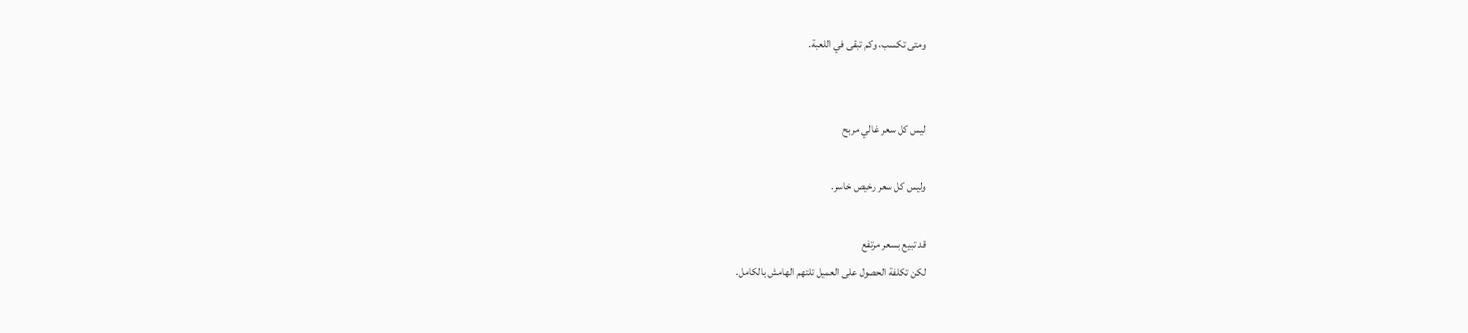ومتى تكسب، وكم تبقى في اللعبة.


ليس كل سعر غالي مربح

وليس كل سعر رخيص خاسر.

قد تبيع بسعر مرتفع
لكن تكلفة الحصول على العميل تلتهم الهامش بالكامل.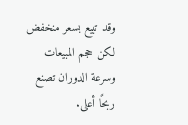وقد تبيع بسعر منخفض
لكن حجم المبيعات وسرعة الدوران تصنع ربحًا أعلى.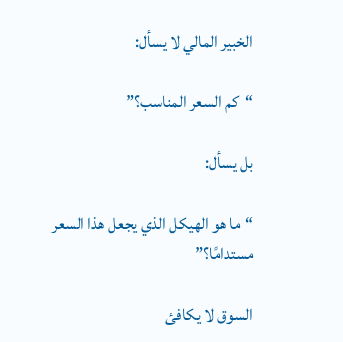الخبير المالي لا يسأل:

“كم السعر المناسب؟”

بل يسأل:

“ما هو الهيكل الذي يجعل هذا السعر مستدامًا؟”

السوق لا يكافئ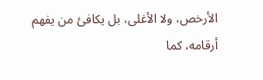الأرخص، ولا الأغلى، بل يكافئ من يفهم أرقامه، كما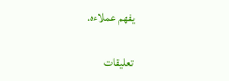يفهم عملاءه.

تعليقات